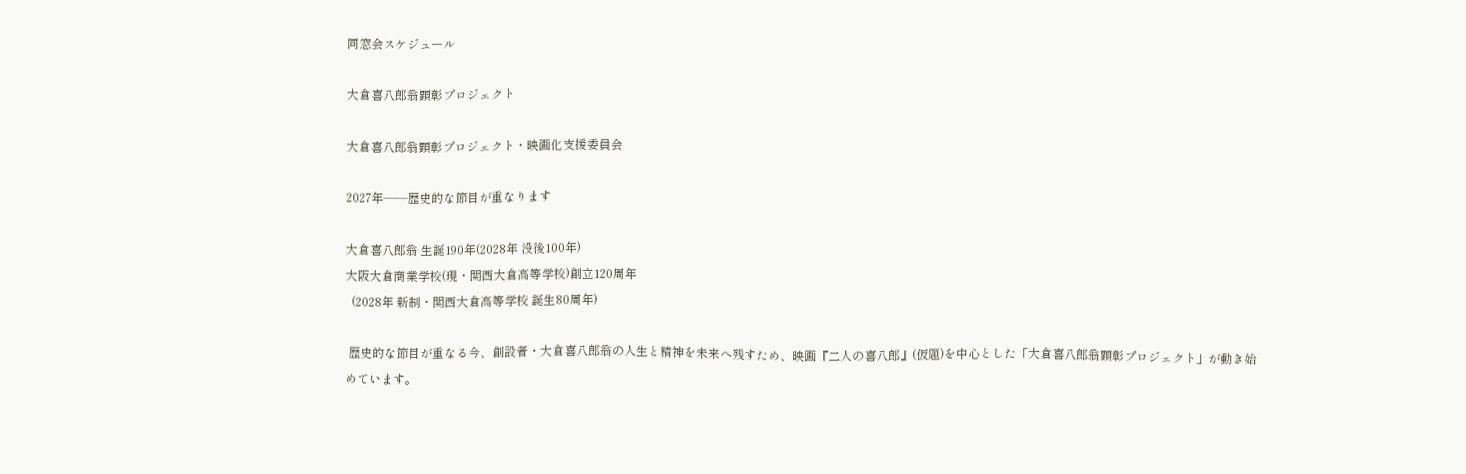同窓会スケジュール

大倉喜八郎翁顕彰プロジェクト

大倉喜八郎翁顕彰プロジェクト・映画化支援委員会

2027年――歴史的な節目が重なります

大倉喜八郎翁 生誕190年(2028年 没後100年)
大阪大倉商業学校(現・関西大倉高等学校)創立120周年
  (2028年 新制・関西大倉高等学校 誕生80周年)

 歴史的な節目が重なる今、創設者・大倉喜八郎翁の人生と精神を未来へ残すため、映画『二人の喜八郎』(仮題)を中心とした「大倉喜八郎翁顕彰プロジェクト」が動き始めています。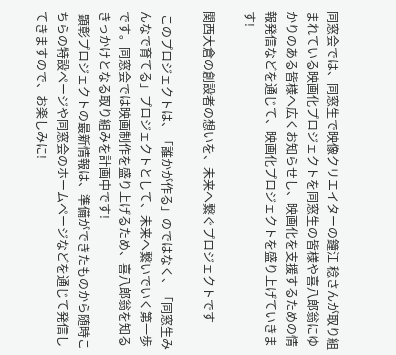同窓会では、同窓生で映像クリエイターの鐘江 稔さんが取り組まれている映画化プロジェクトを同窓生の皆様や喜八郎翁にゆかりのある皆様へ広くお知らせし、映画化を支援するための情報発信などを通じて、映画化プロジェクトを盛り上げていきます!

関西大倉の創設者の想いを、未来へ繋ぐプロジェクトです

 このプロジェクトは、「誰かが作る」のではなく、「同窓生みんなで育てる」プロジェクトとして、未来へ繋いでいく第一歩です。同窓会では映画制作を盛り上げるため、喜八郎翁を知るきっかけとなる取り組みを計画中です!
 顕彰プロジェクトの最新情報は、準備ができたものから随時こちらの特設ページや同窓会のホームページなどを通じて発信してきますので、お楽しみに!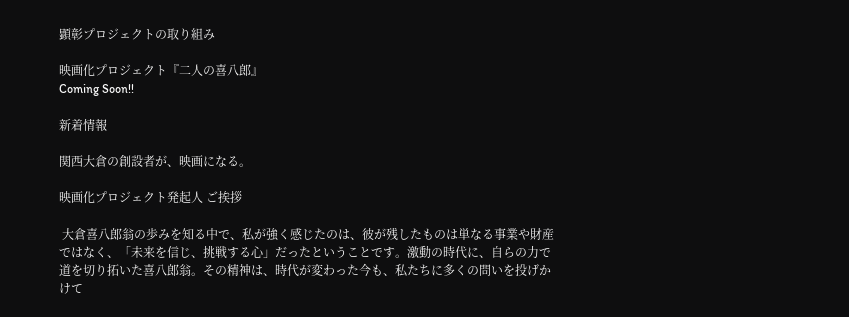顕彰プロジェクトの取り組み

映画化プロジェクト『二人の喜八郎』
Coming Soon!!

新着情報

関西大倉の創設者が、映画になる。

映画化プロジェクト発起人 ご挨拶

 大倉喜八郎翁の歩みを知る中で、私が強く感じたのは、彼が残したものは単なる事業や財産ではなく、「未来を信じ、挑戦する心」だったということです。激動の時代に、自らの力で道を切り拓いた喜八郎翁。その精神は、時代が変わった今も、私たちに多くの問いを投げかけて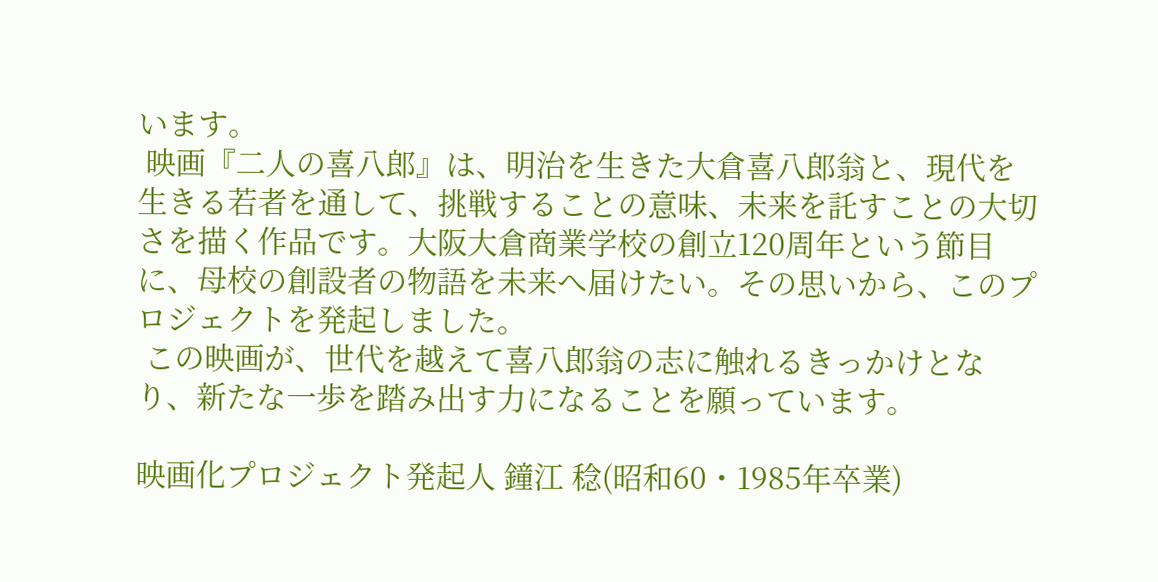います。
 映画『二人の喜八郎』は、明治を生きた大倉喜八郎翁と、現代を生きる若者を通して、挑戦することの意味、未来を託すことの大切さを描く作品です。大阪大倉商業学校の創立120周年という節目に、母校の創設者の物語を未来へ届けたい。その思いから、このプロジェクトを発起しました。
 この映画が、世代を越えて喜八郎翁の志に触れるきっかけとなり、新たな一歩を踏み出す力になることを願っています。

映画化プロジェクト発起人 鐘江 稔(昭和60・1985年卒業)